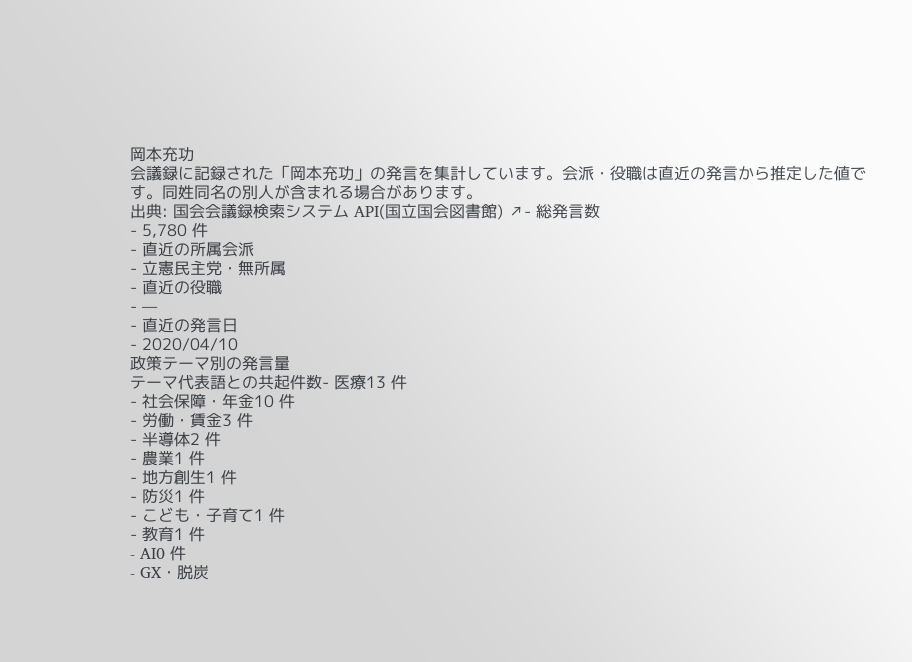岡本充功
会議録に記録された「岡本充功」の発言を集計しています。会派・役職は直近の発言から推定した値です。同姓同名の別人が含まれる場合があります。
出典: 国会会議録検索システム API(国立国会図書館) ↗- 総発言数
- 5,780 件
- 直近の所属会派
- 立憲民主党・無所属
- 直近の役職
- —
- 直近の発言日
- 2020/04/10
政策テーマ別の発言量
テーマ代表語との共起件数- 医療13 件
- 社会保障・年金10 件
- 労働・賃金3 件
- 半導体2 件
- 農業1 件
- 地方創生1 件
- 防災1 件
- こども・子育て1 件
- 教育1 件
- AI0 件
- GX・脱炭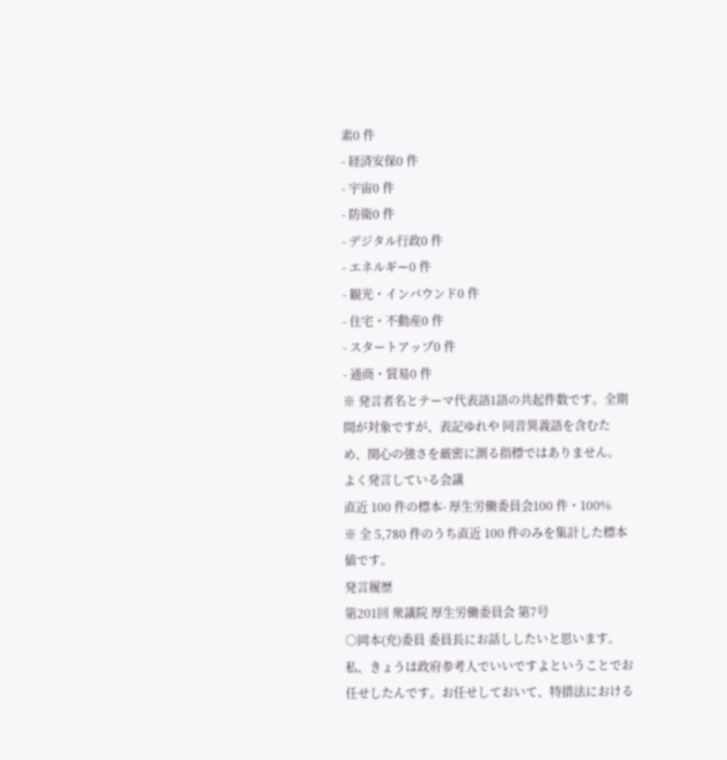素0 件
- 経済安保0 件
- 宇宙0 件
- 防衛0 件
- デジタル行政0 件
- エネルギー0 件
- 観光・インバウンド0 件
- 住宅・不動産0 件
- スタートアップ0 件
- 通商・貿易0 件
※ 発言者名とテーマ代表語1語の共起件数です。全期間が対象ですが、表記ゆれや 同音異義語を含むため、関心の強さを厳密に測る指標ではありません。
よく発言している会議
直近 100 件の標本- 厚生労働委員会100 件・100%
※ 全 5,780 件のうち直近 100 件のみを集計した標本値です。
発言履歴
第201回 衆議院 厚生労働委員会 第7号
○岡本(充)委員 委員長にお話ししたいと思います。 私、きょうは政府参考人でいいですよということでお任せしたんです。お任せしておいて、特措法における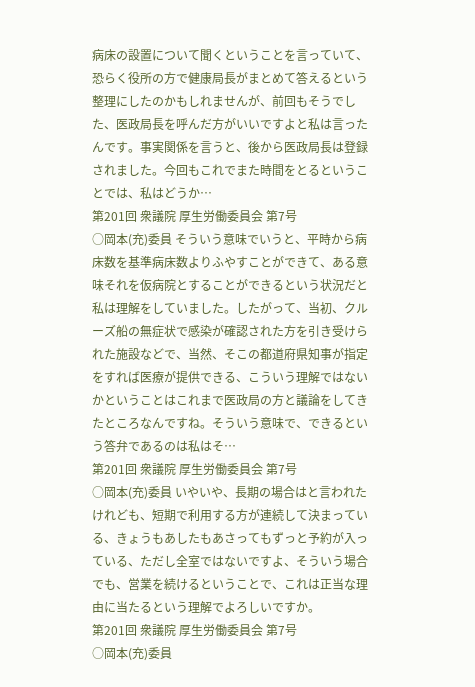病床の設置について聞くということを言っていて、恐らく役所の方で健康局長がまとめて答えるという整理にしたのかもしれませんが、前回もそうでした、医政局長を呼んだ方がいいですよと私は言ったんです。事実関係を言うと、後から医政局長は登録されました。今回もこれでまた時間をとるということでは、私はどうか…
第201回 衆議院 厚生労働委員会 第7号
○岡本(充)委員 そういう意味でいうと、平時から病床数を基準病床数よりふやすことができて、ある意味それを仮病院とすることができるという状況だと私は理解をしていました。したがって、当初、クルーズ船の無症状で感染が確認された方を引き受けられた施設などで、当然、そこの都道府県知事が指定をすれば医療が提供できる、こういう理解ではないかということはこれまで医政局の方と議論をしてきたところなんですね。そういう意味で、できるという答弁であるのは私はそ…
第201回 衆議院 厚生労働委員会 第7号
○岡本(充)委員 いやいや、長期の場合はと言われたけれども、短期で利用する方が連続して決まっている、きょうもあしたもあさってもずっと予約が入っている、ただし全室ではないですよ、そういう場合でも、営業を続けるということで、これは正当な理由に当たるという理解でよろしいですか。
第201回 衆議院 厚生労働委員会 第7号
○岡本(充)委員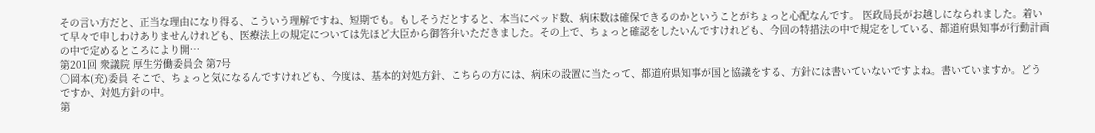その言い方だと、正当な理由になり得る、こういう理解ですね、短期でも。もしそうだとすると、本当にベッド数、病床数は確保できるのかということがちょっと心配なんです。 医政局長がお越しになられました。着いて早々で申しわけありませんけれども、医療法上の規定については先ほど大臣から御答弁いただきました。その上で、ちょっと確認をしたいんですけれども、今回の特措法の中で規定をしている、都道府県知事が行動計画の中で定めるところにより開…
第201回 衆議院 厚生労働委員会 第7号
○岡本(充)委員 そこで、ちょっと気になるんですけれども、今度は、基本的対処方針、こちらの方には、病床の設置に当たって、都道府県知事が国と協議をする、方針には書いていないですよね。書いていますか。どうですか、対処方針の中。
第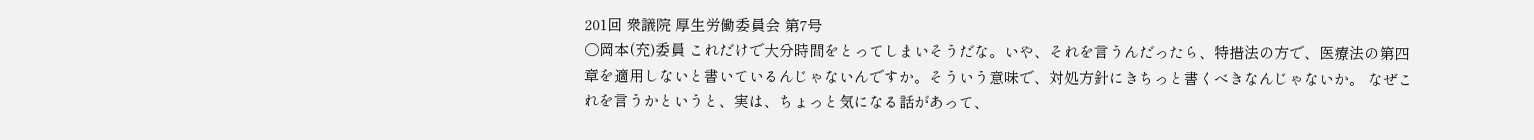201回 衆議院 厚生労働委員会 第7号
○岡本(充)委員 これだけで大分時間をとってしまいそうだな。いや、それを言うんだったら、特措法の方で、医療法の第四章を適用しないと書いているんじゃないんですか。そういう意味で、対処方針にきちっと書くべきなんじゃないか。 なぜこれを言うかというと、実は、ちょっと気になる話があって、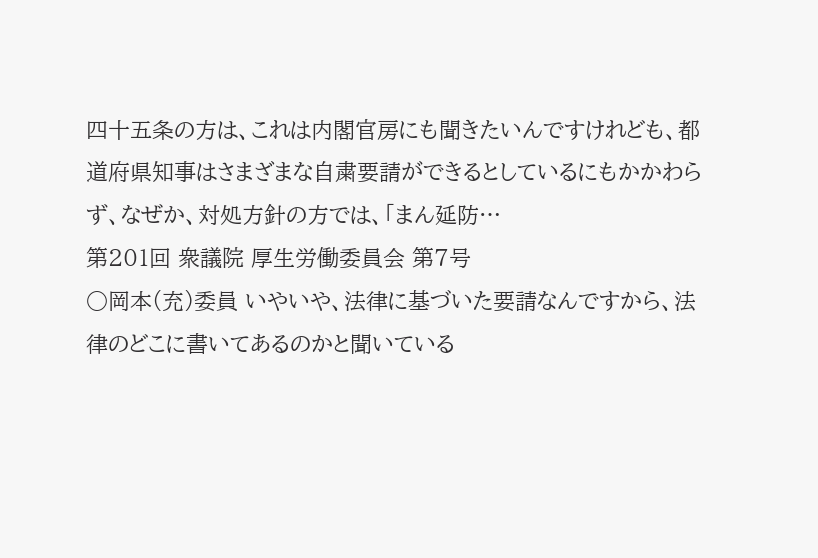四十五条の方は、これは内閣官房にも聞きたいんですけれども、都道府県知事はさまざまな自粛要請ができるとしているにもかかわらず、なぜか、対処方針の方では、「まん延防…
第201回 衆議院 厚生労働委員会 第7号
○岡本(充)委員 いやいや、法律に基づいた要請なんですから、法律のどこに書いてあるのかと聞いている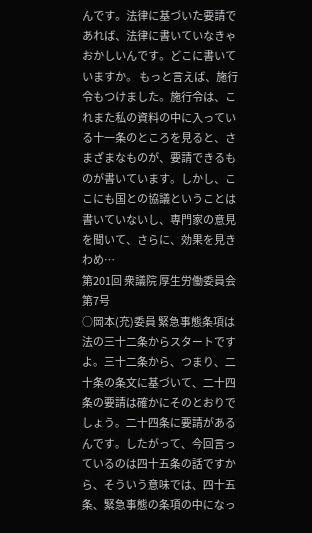んです。法律に基づいた要請であれば、法律に書いていなきゃおかしいんです。どこに書いていますか。 もっと言えば、施行令もつけました。施行令は、これまた私の資料の中に入っている十一条のところを見ると、さまざまなものが、要請できるものが書いています。しかし、ここにも国との協議ということは書いていないし、専門家の意見を聞いて、さらに、効果を見きわめ…
第201回 衆議院 厚生労働委員会 第7号
○岡本(充)委員 緊急事態条項は法の三十二条からスタートですよ。三十二条から、つまり、二十条の条文に基づいて、二十四条の要請は確かにそのとおりでしょう。二十四条に要請があるんです。したがって、今回言っているのは四十五条の話ですから、そういう意味では、四十五条、緊急事態の条項の中になっ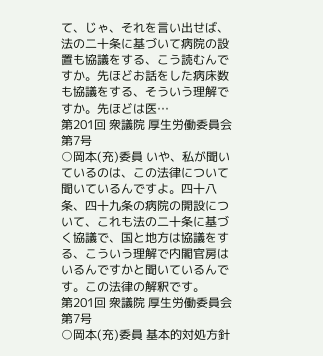て、じゃ、それを言い出せば、法の二十条に基づいて病院の設置も協議をする、こう読むんですか。先ほどお話をした病床数も協議をする、そういう理解ですか。先ほどは医…
第201回 衆議院 厚生労働委員会 第7号
○岡本(充)委員 いや、私が聞いているのは、この法律について聞いているんですよ。四十八条、四十九条の病院の開設について、これも法の二十条に基づく協議で、国と地方は協議をする、こういう理解で内閣官房はいるんですかと聞いているんです。この法律の解釈です。
第201回 衆議院 厚生労働委員会 第7号
○岡本(充)委員 基本的対処方針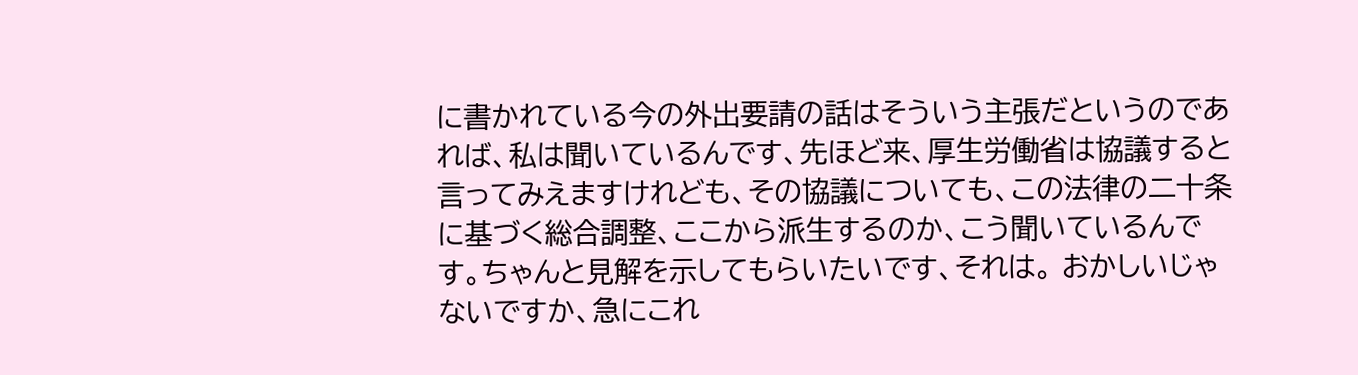に書かれている今の外出要請の話はそういう主張だというのであれば、私は聞いているんです、先ほど来、厚生労働省は協議すると言ってみえますけれども、その協議についても、この法律の二十条に基づく総合調整、ここから派生するのか、こう聞いているんです。ちゃんと見解を示してもらいたいです、それは。 おかしいじゃないですか、急にこれ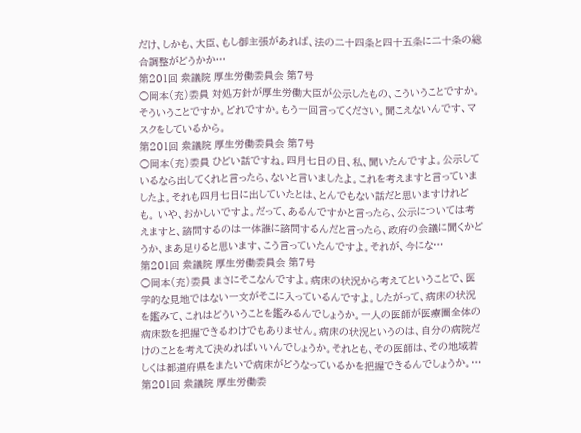だけ、しかも、大臣、もし御主張があれば、法の二十四条と四十五条に二十条の総合調整がどうかか…
第201回 衆議院 厚生労働委員会 第7号
○岡本(充)委員 対処方針が厚生労働大臣が公示したもの、こういうことですか。そういうことですか。どれですか。もう一回言ってください。聞こえないんです、マスクをしているから。
第201回 衆議院 厚生労働委員会 第7号
○岡本(充)委員 ひどい話ですね。四月七日の日、私、聞いたんですよ。公示しているなら出してくれと言ったら、ないと言いましたよ。これを考えますと言っていましたよ。それも四月七日に出していたとは、とんでもない話だと思いますけれども。 いや、おかしいですよ。だって、あるんですかと言ったら、公示については考えますと、諮問するのは一体誰に諮問するんだと言ったら、政府の会議に聞くかどうか、まあ足りると思います、こう言っていたんですよ。それが、今にな…
第201回 衆議院 厚生労働委員会 第7号
○岡本(充)委員 まさにそこなんですよ。病床の状況から考えてということで、医学的な見地ではない一文がそこに入っているんですよ。したがって、病床の状況を鑑みて、これはどういうことを鑑みるんでしょうか。一人の医師が医療圏全体の病床数を把握できるわけでもありません。病床の状況というのは、自分の病院だけのことを考えて決めればいいんでしょうか。それとも、その医師は、その地域若しくは都道府県をまたいで病床がどうなっているかを把握できるんでしょうか。…
第201回 衆議院 厚生労働委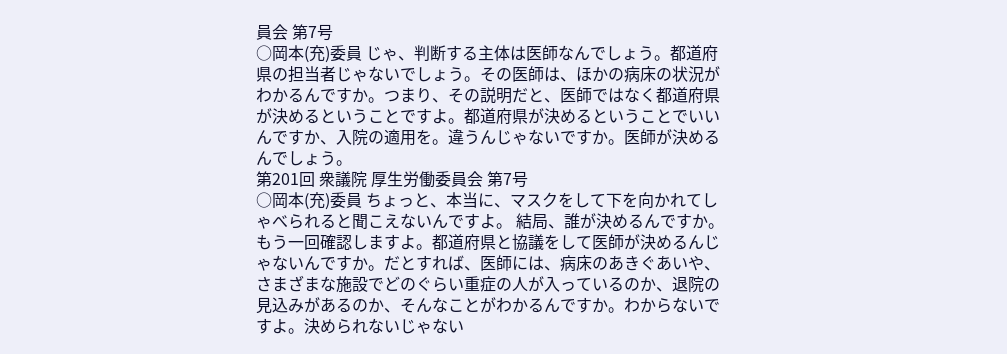員会 第7号
○岡本(充)委員 じゃ、判断する主体は医師なんでしょう。都道府県の担当者じゃないでしょう。その医師は、ほかの病床の状況がわかるんですか。つまり、その説明だと、医師ではなく都道府県が決めるということですよ。都道府県が決めるということでいいんですか、入院の適用を。違うんじゃないですか。医師が決めるんでしょう。
第201回 衆議院 厚生労働委員会 第7号
○岡本(充)委員 ちょっと、本当に、マスクをして下を向かれてしゃべられると聞こえないんですよ。 結局、誰が決めるんですか。もう一回確認しますよ。都道府県と協議をして医師が決めるんじゃないんですか。だとすれば、医師には、病床のあきぐあいや、さまざまな施設でどのぐらい重症の人が入っているのか、退院の見込みがあるのか、そんなことがわかるんですか。わからないですよ。決められないじゃない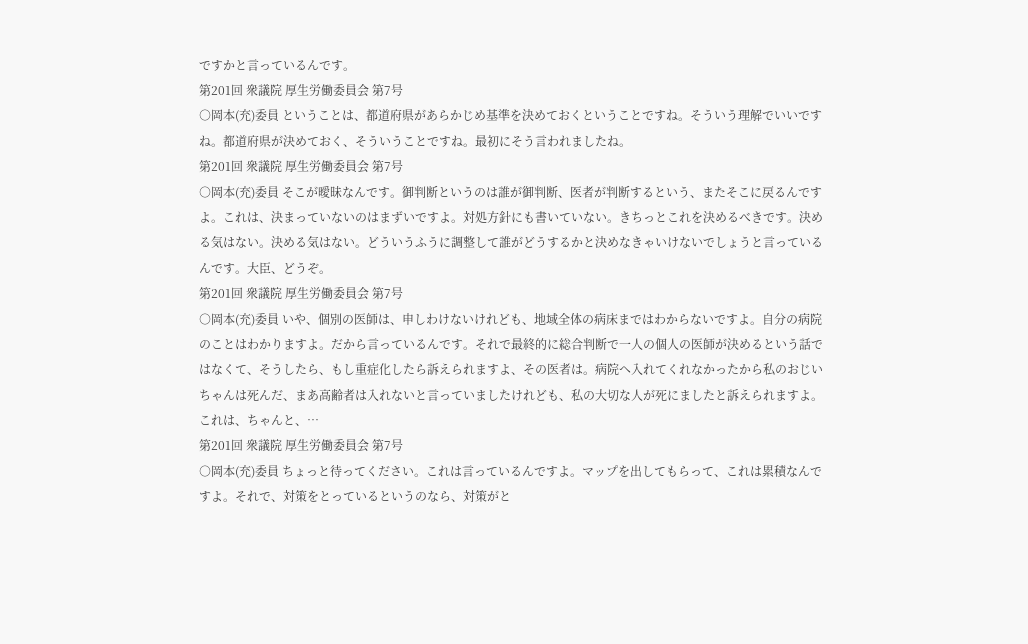ですかと言っているんです。
第201回 衆議院 厚生労働委員会 第7号
○岡本(充)委員 ということは、都道府県があらかじめ基準を決めておくということですね。そういう理解でいいですね。都道府県が決めておく、そういうことですね。最初にそう言われましたね。
第201回 衆議院 厚生労働委員会 第7号
○岡本(充)委員 そこが曖昧なんです。御判断というのは誰が御判断、医者が判断するという、またそこに戻るんですよ。これは、決まっていないのはまずいですよ。対処方針にも書いていない。きちっとこれを決めるべきです。決める気はない。決める気はない。どういうふうに調整して誰がどうするかと決めなきゃいけないでしょうと言っているんです。大臣、どうぞ。
第201回 衆議院 厚生労働委員会 第7号
○岡本(充)委員 いや、個別の医師は、申しわけないけれども、地域全体の病床まではわからないですよ。自分の病院のことはわかりますよ。だから言っているんです。それで最終的に総合判断で一人の個人の医師が決めるという話ではなくて、そうしたら、もし重症化したら訴えられますよ、その医者は。病院へ入れてくれなかったから私のおじいちゃんは死んだ、まあ高齢者は入れないと言っていましたけれども、私の大切な人が死にましたと訴えられますよ。 これは、ちゃんと、…
第201回 衆議院 厚生労働委員会 第7号
○岡本(充)委員 ちょっと待ってください。これは言っているんですよ。マップを出してもらって、これは累積なんですよ。それで、対策をとっているというのなら、対策がと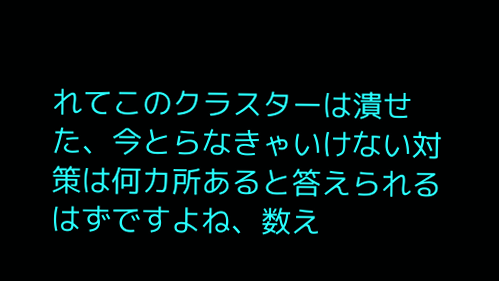れてこのクラスターは潰せた、今とらなきゃいけない対策は何カ所あると答えられるはずですよね、数え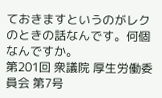ておきますというのがレクのときの話なんです。何個なんですか。
第201回 衆議院 厚生労働委員会 第7号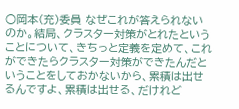○岡本(充)委員 なぜこれが答えられないのか。結局、クラスター対策がとれたということについて、きちっと定義を定めて、これができたらクラスター対策ができたんだということをしておかないから、累積は出せるんですよ、累積は出せる、だけれど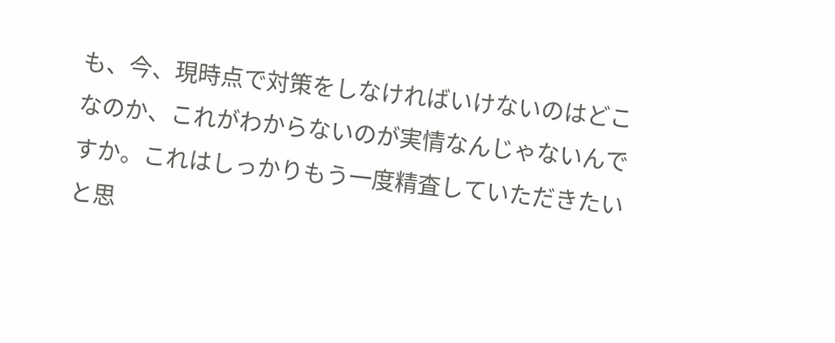も、今、現時点で対策をしなければいけないのはどこなのか、これがわからないのが実情なんじゃないんですか。これはしっかりもう一度精査していただきたいと思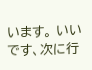います。 いいです、次に行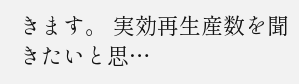きます。 実効再生産数を聞きたいと思…